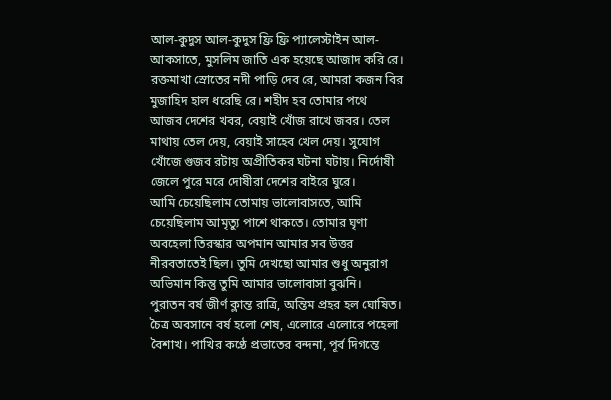আল-কুদুস আল-কুদুস ফ্রি ফ্রি প্যালেস্টাইন আল-আকসাতে, মুসলিম জাতি এক হয়েছে আজাদ করি রে। রক্তমাখা স্রোতের নদী পাড়ি দেব রে, আমরা কজন বির মুজাহিদ হাল ধরেছি রে। শহীদ হব তোমার পথে
আজব দেশের খবর, বেয়াই খোঁজ রাখে জবর। তেল মাথায় তেল দেয়, বেয়াই সাহেব খেল দেয়। সুযোগ খোঁজে গুজব রটায় অপ্রীতিকর ঘটনা ঘটায়। নির্দোষী জেলে পুরে মরে দোষীরা দেশের বাইরে ঘুরে।
আমি চেয়েছিলাম তোমায় ভালোবাসতে, আমি চেয়েছিলাম আমৃত্যু পাশে থাকতে। তোমার ঘৃণা অবহেলা তিরস্কার অপমান আমার সব উত্তর নীরবতাতেই ছিল। তুমি দেখছো আমার শুধু অনুরাগ অভিমান কিন্তু তুমি আমার ভালোবাসা বুঝনি।
পুরাতন বর্ষ জীর্ণ ক্লান্ত রাত্রি, অন্তিম প্রহর হল ঘোষিত। চৈত্র অবসানে বর্ষ হলো শেষ, এলোরে এলোরে পহেলা বৈশাখ। পাখির কণ্ঠে প্রভাতের বন্দনা, পূর্ব দিগন্তে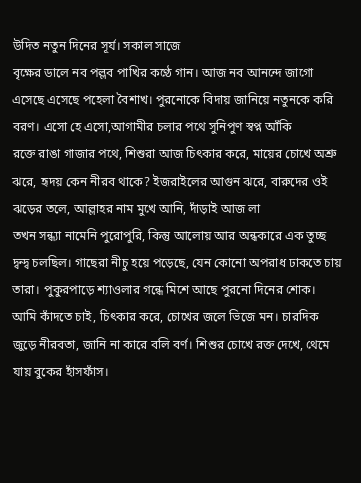উদিত নতুন দিনের সূর্য। সকাল সাজে
বৃক্ষের ডালে নব পল্লব পাখির কণ্ঠে গান। আজ নব আনন্দে জাগো এসেছে এসেছে পহেলা বৈশাখ। পুরনোকে বিদায় জানিয়ে নতুনকে করি বরণ। এসো হে এসো,আগামীর চলার পথে সুনিপুণ স্বপ্ন আঁকি
রক্তে রাঙা গাজার পথে, শিশুরা আজ চিৎকার করে, মায়ের চোখে অশ্রু ঝরে, হৃদয় কেন নীরব থাকে? ইজরাইলের আগুন ঝরে, বারুদের ওই ঝড়ের তলে, আল্লাহর নাম মুখে আনি, দাঁড়াই আজ লা
তখন সন্ধ্যা নামেনি পুরোপুরি, কিন্তু আলোয় আর অন্ধকারে এক তুচ্ছ দ্বন্দ্ব চলছিল। গাছেরা নীচু হয়ে পড়েছে, যেন কোনো অপরাধ ঢাকতে চায় তারা। পুকুরপাড়ে শ্যাওলার গন্ধে মিশে আছে পুরনো দিনের শোক।
আমি কাঁদতে চাই, চিৎকার করে, চোখের জলে ভিজে মন। চারদিক জুড়ে নীরবতা, জানি না কারে বলি বর্ণ। শিশুর চোখে রক্ত দেখে, থেমে যায় বুকের হাঁসফাঁস।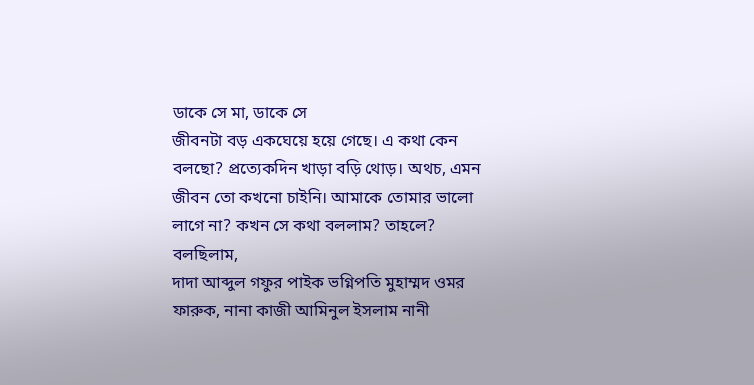ডাকে সে মা, ডাকে সে
জীবনটা বড় একঘেয়ে হয়ে গেছে। এ কথা কেন বলছো? প্রত্যেকদিন খাড়া বড়ি থোড়। অথচ, এমন জীবন তো কখনো চাইনি। আমাকে তোমার ভালো লাগে না? কখন সে কথা বললাম? তাহলে? বলছিলাম,
দাদা আব্দুল গফুর পাইক ভগ্নিপতি মুহাম্মদ ওমর ফারুক, নানা কাজী আমিনুল ইসলাম নানী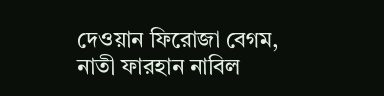দেওয়ান ফিরোজা বেগম, নাতী ফারহান নাবিল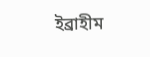ইব্রাহীম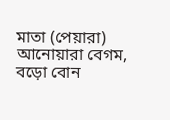মাতা (পেয়ারা) আনোয়ারা বেগম, বড়ো বোন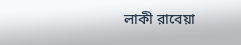লাকী রাবেয়া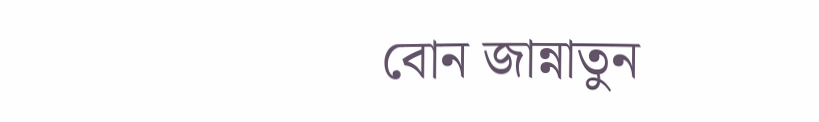বোন জান্নাতুন